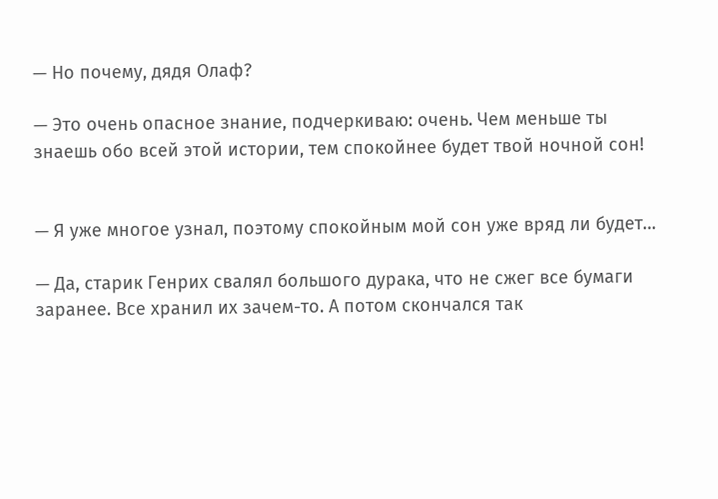— Но почему, дядя Олаф?

— Это очень опасное знание, подчеркиваю: очень. Чем меньше ты знаешь обо всей этой истории, тем спокойнее будет твой ночной сон!


— Я уже многое узнал, поэтому спокойным мой сон уже вряд ли будет…

— Да, старик Генрих свалял большого дурака, что не сжег все бумаги заранее. Все хранил их зачем-то. А потом скончался так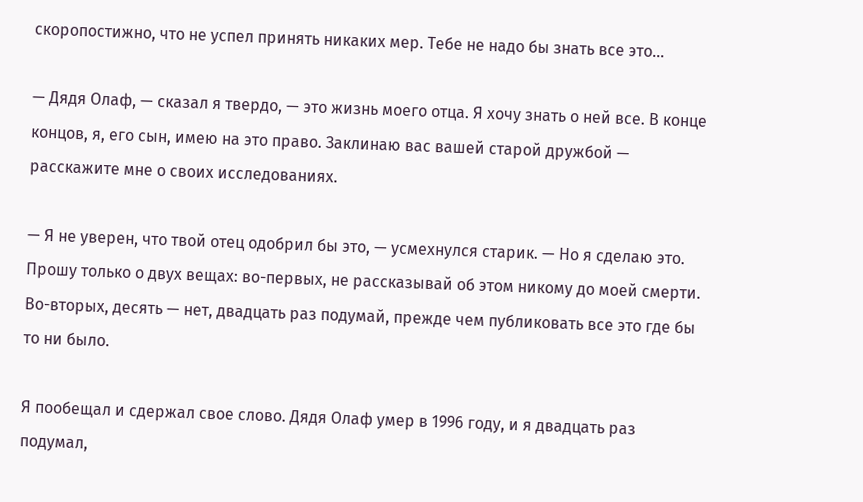скоропостижно, что не успел принять никаких мер. Тебе не надо бы знать все это…

— Дядя Олаф, — сказал я твердо, — это жизнь моего отца. Я хочу знать о ней все. В конце концов, я, его сын, имею на это право. Заклинаю вас вашей старой дружбой — расскажите мне о своих исследованиях.

— Я не уверен, что твой отец одобрил бы это, — усмехнулся старик. — Но я сделаю это. Прошу только о двух вещах: во-первых, не рассказывай об этом никому до моей смерти. Во-вторых, десять — нет, двадцать раз подумай, прежде чем публиковать все это где бы то ни было.

Я пообещал и сдержал свое слово. Дядя Олаф умер в 1996 году, и я двадцать раз подумал,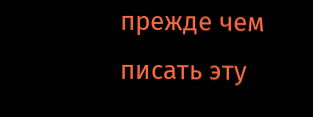прежде чем писать эту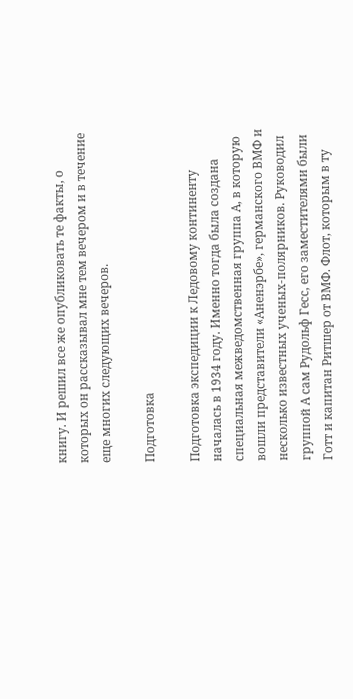книгу. И решил все же опубликовать те факты, о которых он рассказывал мне тем вечером и в течение еще многих следующих вечеров.

Подготовка

Подготовка экспедиции к Ледовому континенту началась в 1934 году. Именно тогда была создана специальная межведомственная группа А, в которую вошли представители «Аненэрбе», германского ВМФ и несколько известных ученых-полярников. Руководил группой А сам Рудольф Гесс, его заместителями были Готт и капитан Ритшер от ВМФ. Флот, которым в ту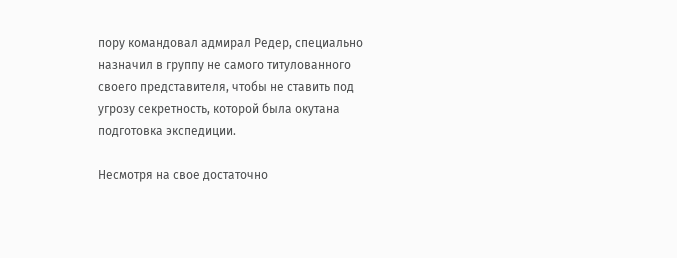пору командовал адмирал Редер, специально назначил в группу не самого титулованного своего представителя, чтобы не ставить под угрозу секретность, которой была окутана подготовка экспедиции.

Несмотря на свое достаточно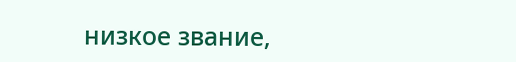низкое звание,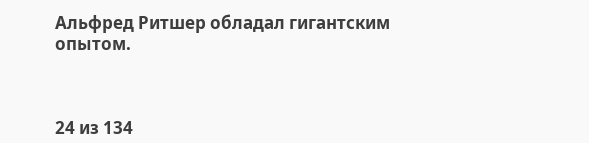Альфред Ритшер обладал гигантским опытом.



24 из 134